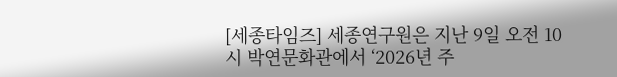[세종타임즈] 세종연구원은 지난 9일 오전 10시 박연문화관에서 ‘2026년 주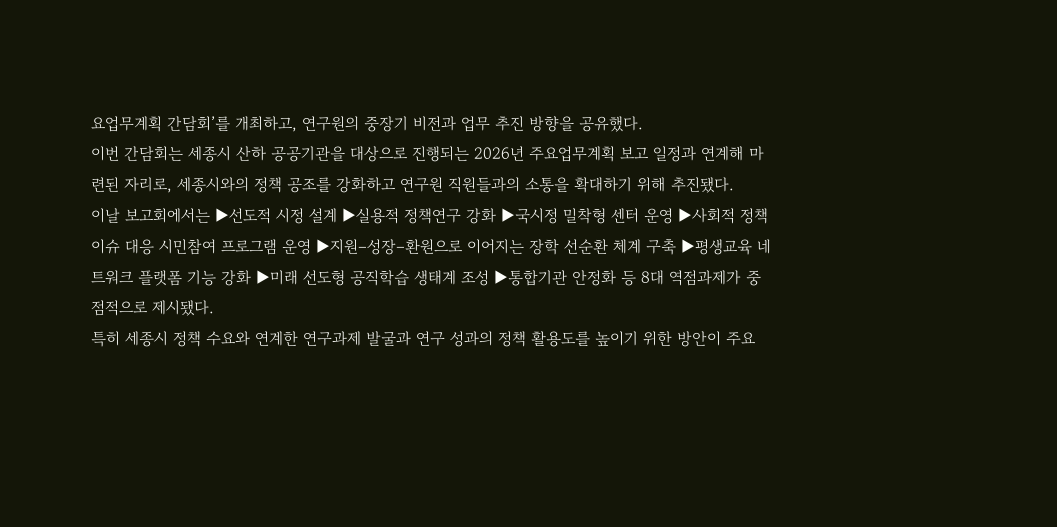요업무계획 간담회’를 개최하고, 연구원의 중장기 비전과 업무 추진 방향을 공유했다.
이번 간담회는 세종시 산하 공공기관을 대상으로 진행되는 2026년 주요업무계획 보고 일정과 연계해 마련된 자리로, 세종시와의 정책 공조를 강화하고 연구원 직원들과의 소통을 확대하기 위해 추진됐다.
이날 보고회에서는 ▶선도적 시정 설계 ▶실용적 정책연구 강화 ▶국시정 밀착형 센터 운영 ▶사회적 정책 이슈 대응 시민참여 프로그램 운영 ▶지원–성장–환원으로 이어지는 장학 선순환 체계 구축 ▶평생교육 네트워크 플랫폼 기능 강화 ▶미래 선도형 공직학습 생태계 조성 ▶통합기관 안정화 등 8대 역점과제가 중점적으로 제시됐다.
특히 세종시 정책 수요와 연계한 연구과제 발굴과 연구 성과의 정책 활용도를 높이기 위한 방안이 주요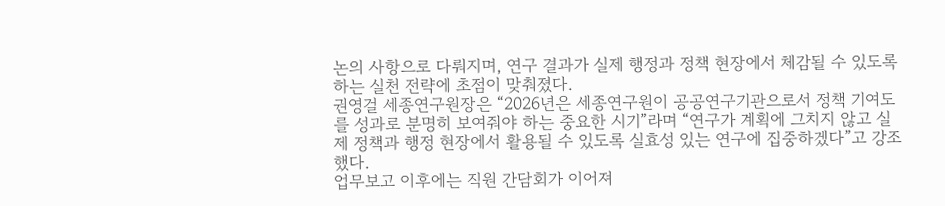논의 사항으로 다뤄지며, 연구 결과가 실제 행정과 정책 현장에서 체감될 수 있도록 하는 실천 전략에 초점이 맞춰졌다.
권영걸 세종연구원장은 “2026년은 세종연구원이 공공연구기관으로서 정책 기여도를 성과로 분명히 보여줘야 하는 중요한 시기”라며 “연구가 계획에 그치지 않고 실제 정책과 행정 현장에서 활용될 수 있도록 실효성 있는 연구에 집중하겠다”고 강조했다.
업무보고 이후에는 직원 간담회가 이어져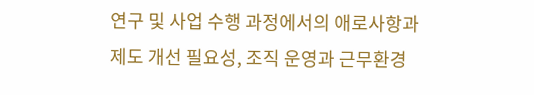연구 및 사업 수행 과정에서의 애로사항과 제도 개선 필요성, 조직 운영과 근무환경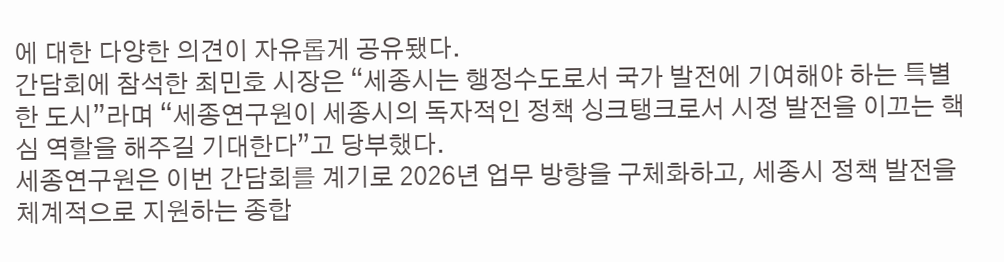에 대한 다양한 의견이 자유롭게 공유됐다.
간담회에 참석한 최민호 시장은 “세종시는 행정수도로서 국가 발전에 기여해야 하는 특별한 도시”라며 “세종연구원이 세종시의 독자적인 정책 싱크탱크로서 시정 발전을 이끄는 핵심 역할을 해주길 기대한다”고 당부했다.
세종연구원은 이번 간담회를 계기로 2026년 업무 방향을 구체화하고, 세종시 정책 발전을 체계적으로 지원하는 종합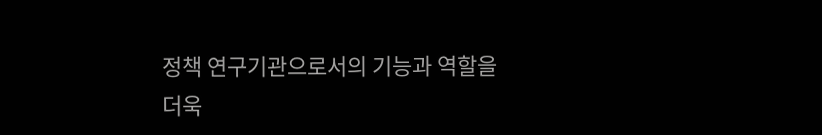정책 연구기관으로서의 기능과 역할을 더욱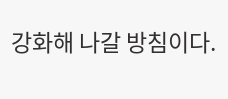강화해 나갈 방침이다.